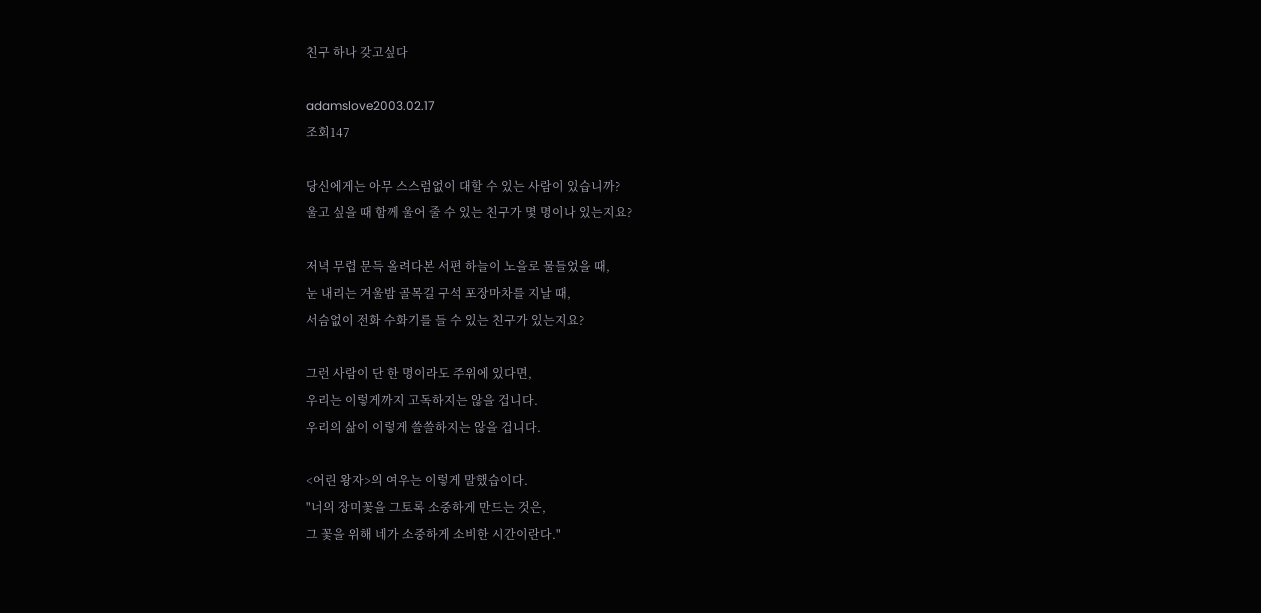친구 하나 갖고싶다

adamslove2003.02.17
조회147

당신에게는 아무 스스럼없이 대할 수 있는 사람이 있습니까?
울고 싶을 때 함께 울어 줄 수 있는 친구가 몇 명이나 있는지요?

저녁 무렵 문득 올려다본 서편 하늘이 노을로 물들었을 때,
눈 내리는 겨울밤 골목길 구석 포장마차를 지날 때,
서슴없이 전화 수화기를 들 수 있는 친구가 있는지요?

그런 사람이 단 한 명이라도 주위에 있다면,
우리는 이렇게까지 고독하지는 않을 겁니다.
우리의 삶이 이렇게 쓸쓸하지는 않을 겁니다.

<어린 왕자>의 여우는 이렇게 말했습이다.
"너의 장미꽃을 그토록 소중하게 만드는 것은,
그 꽃을 위해 네가 소중하게 소비한 시간이란다."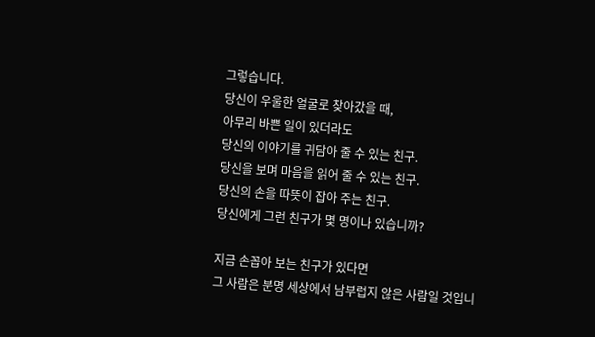그렇습니다.
당신이 우울한 얼굴로 찾아갔을 때,
아무리 바쁜 일이 있더라도
당신의 이야기를 귀담아 줄 수 있는 친구.
당신을 보며 마음을 읽어 줄 수 있는 친구.
당신의 손을 따뜻이 잡아 주는 친구.
당신에게 그런 친구가 몇 명이나 있습니까?

지금 손꼽아 보는 친구가 있다면
그 사람은 분명 세상에서 남부럽지 않은 사람일 것입니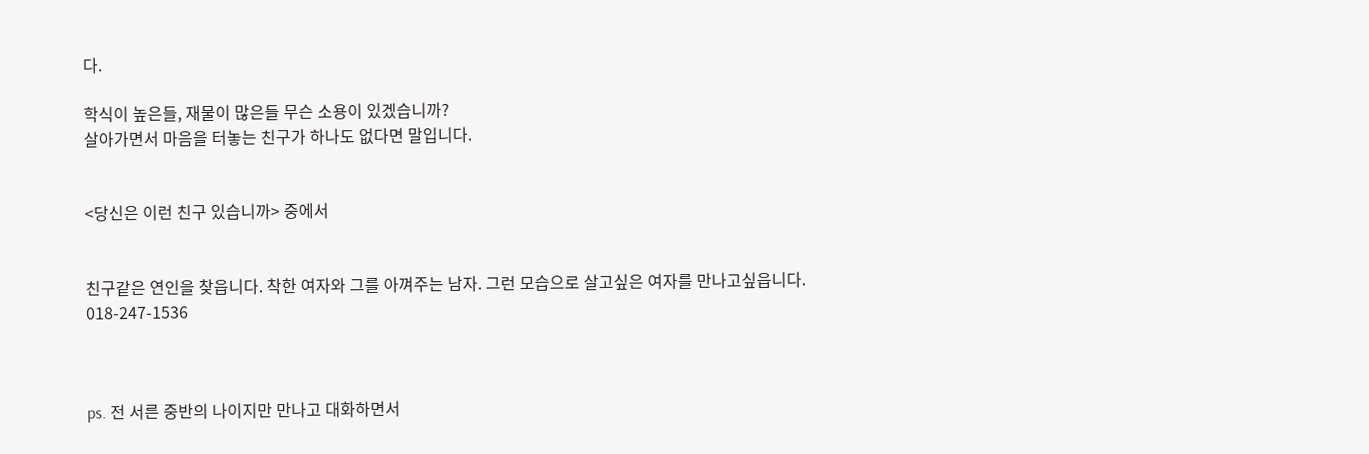다.

학식이 높은들, 재물이 많은들 무슨 소용이 있겠습니까?
살아가면서 마음을 터놓는 친구가 하나도 없다면 말입니다.


<당신은 이런 친구 있습니까> 중에서


친구같은 연인을 찾읍니다. 착한 여자와 그를 아껴주는 남자. 그런 모습으로 살고싶은 여자를 만나고싶읍니다. 018-247-1536



ps. 전 서른 중반의 나이지만 만나고 대화하면서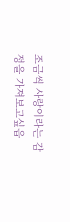조금씩 사랑이라는 감정을 가져보고싶읍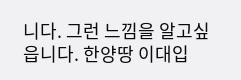니다. 그런 느낌을 알고싶읍니다. 한양땅 이대입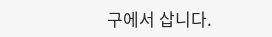구에서 삽니다.